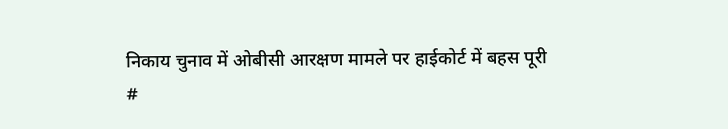निकाय चुनाव में ओबीसी आरक्षण मामले पर हाईकोर्ट में बहस पूरी
#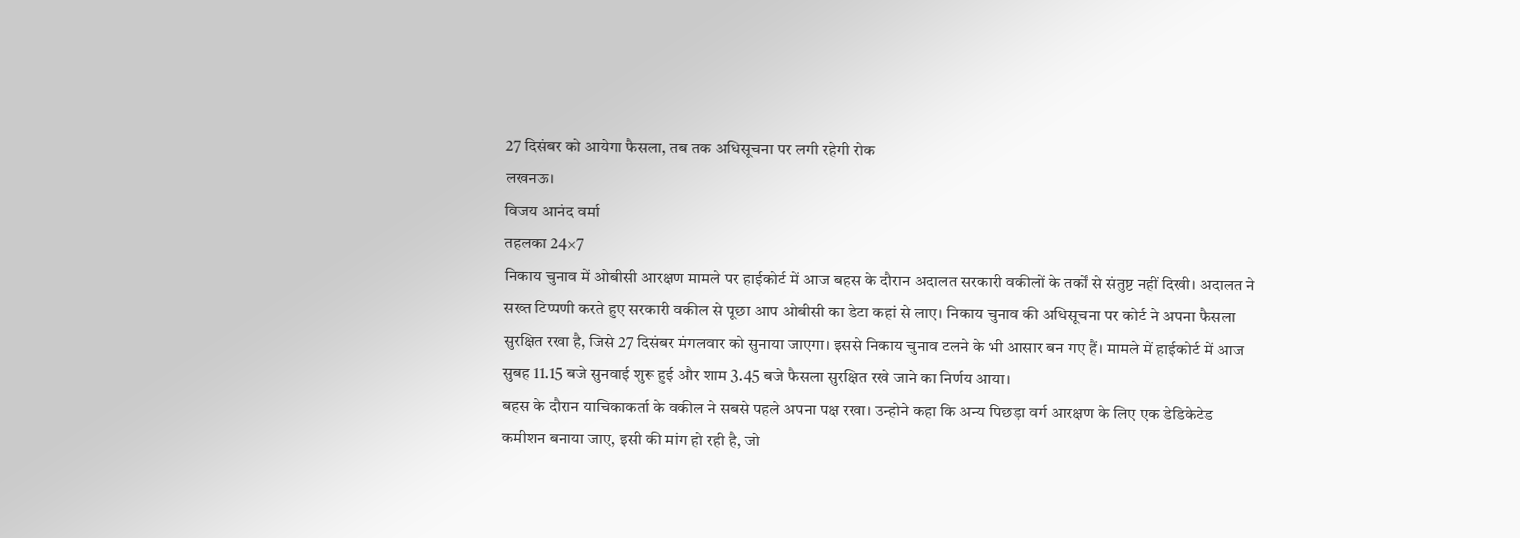27 दिसंबर को आयेगा फैसला, तब तक अधिसूचना पर लगी रहेगी रोक
लखनऊ।
विजय आनंद वर्मा
तहलका 24×7
निकाय चुनाव में ओबीसी आरक्षण मामले पर हाईकोर्ट में आज बहस के दौरान अदालत सरकारी वकीलों के तर्कों से संतुष्ट नहीं दिखी। अदालत ने सख्त टिप्पणी करते हुए सरकारी वकील से पूछा आप ओबीसी का डेटा कहां से लाए। निकाय चुनाव की अधिसूचना पर कोर्ट ने अपना फैसला सुरक्षित रखा है, जिसे 27 दिसंबर मंगलवार को सुनाया जाएगा। इससे निकाय चुनाव टलने के भी आसार बन गए हैं। मामले में हाईकोर्ट में आज सुबह 11.15 बजे सुनवाई शुरू हुई और शाम 3.45 बजे फैसला सुरक्षित रखे जाने का निर्णय आया।
बहस के दौरान याचिकाकर्ता के वकील ने सबसे पहले अपना पक्ष रखा। उन्होने कहा कि अन्य पिछड़ा वर्ग आरक्षण के लिए एक डेडिकेटेड कमीशन बनाया जाए, इसी की मांग हो रही है, जो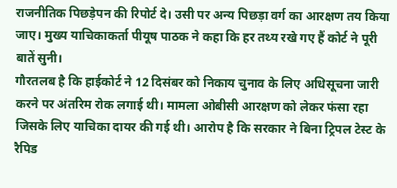राजनीतिक पिछड़ेपन की रिपोर्ट दे। उसी पर अन्य पिछड़ा वर्ग का आरक्षण तय किया जाए। मुख्य याचिकाकर्ता पीयूष पाठक ने कहा कि हर तथ्य रखे गए हैं कोर्ट ने पूरी बातें सुनी।
गौरतलब है कि हाईकोर्ट ने 12 दिसंबर को निकाय चुनाव के लिए अधिसूचना जारी करने पर अंतरिम रोक लगाई थी। मामला ओबीसी आरक्षण को लेकर फंसा रहा जिसके लिए याचिका दायर की गई थी। आरोप है कि सरकार ने बिना ट्रिपल टेस्ट के रैपिड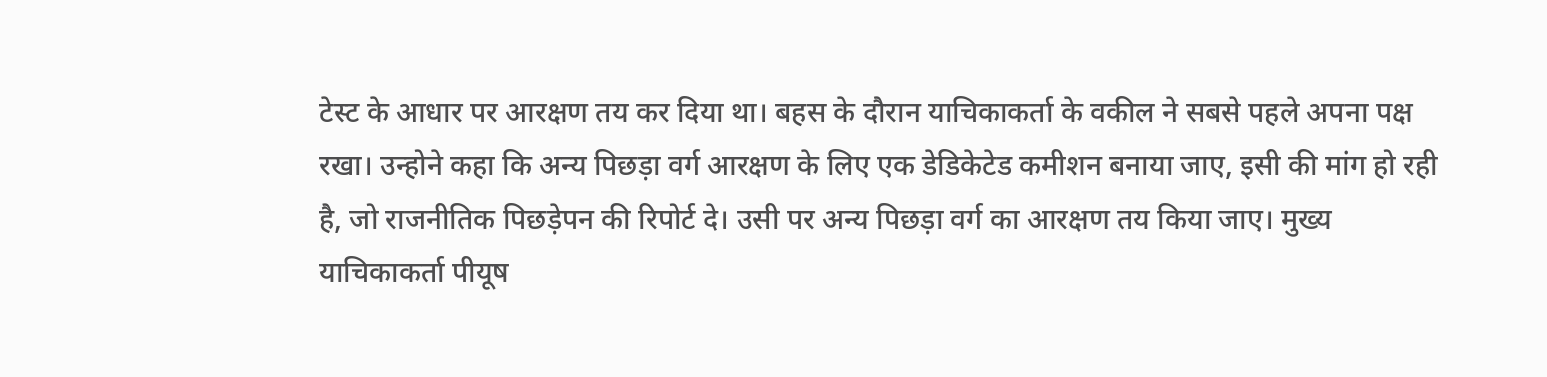टेस्ट के आधार पर आरक्षण तय कर दिया था। बहस के दौरान याचिकाकर्ता के वकील ने सबसे पहले अपना पक्ष रखा। उन्होने कहा कि अन्य पिछड़ा वर्ग आरक्षण के लिए एक डेडिकेटेड कमीशन बनाया जाए, इसी की मांग हो रही है, जो राजनीतिक पिछड़ेपन की रिपोर्ट दे। उसी पर अन्य पिछड़ा वर्ग का आरक्षण तय किया जाए। मुख्य याचिकाकर्ता पीयूष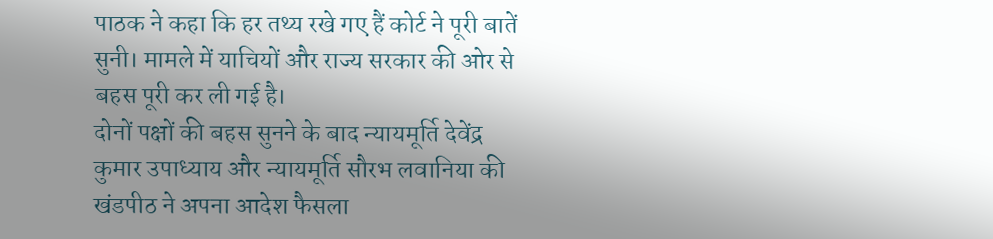पाठक ने कहा कि हर तथ्य रखे गए हैं कोर्ट ने पूरी बातें सुनी। मामले में याचियों और राज्य सरकार की ओर से बहस पूरी कर ली गई है।
दोनों पक्षों की बहस सुनने के बाद न्यायमूर्ति देवेंद्र कुमार उपाध्याय और न्यायमूर्ति सौरभ लवानिया की खंडपीठ ने अपना आदेश फैसला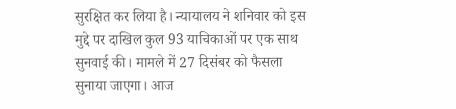सुरक्षित कर लिया है। न्यायालय ने शनिवार को इस मुद्दे पर दाखिल कुल 93 याचिकाओं पर एक साथ सुनवाई की। मामले में 27 दिसंबर को फैसला सुनाया जाएगा। आज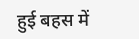हुई बहस में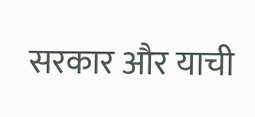सरकार और याची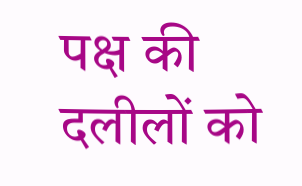पक्ष की दलीलों को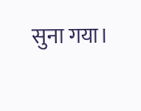सुना गया।